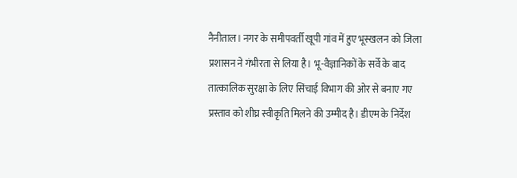नैनीताल। नगर के समीपवर्ती खूपी गांव में हुए भूस्खलन को जिला प्रशासन ने गंभीरता से लिया है। भू-वैज्ञानिकों के सर्वे के बाद तात्कालिक सुरक्षा के लिए सिंचाई विभाग की ओर से बनाए गए प्रस्ताव को शीघ्र स्वीकृति मिलने की उम्मीद है। डीएम के निर्देश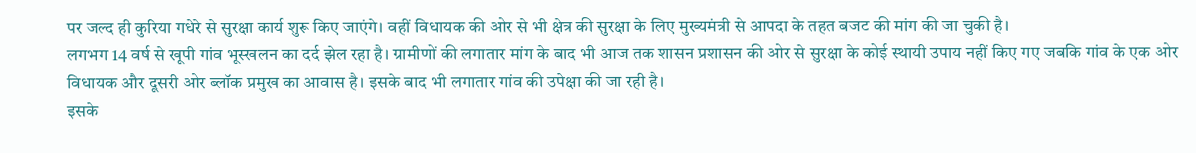पर जल्द ही कुरिया गधेरे से सुरक्षा कार्य शुरू किए जाएंगे। वहीं विधायक की ओर से भी क्षेत्र की सुरक्षा के लिए मुख्यमंत्री से आपदा के तहत बजट की मांग की जा चुकी है।
लगभग 14 वर्ष से खूपी गांव भूस्खलन का दर्द झेल रहा है। ग्रामीणों की लगातार मांग के बाद भी आज तक शासन प्रशासन की ओर से सुरक्षा के कोई स्थायी उपाय नहीं किए गए जबकि गांव के एक ओर विधायक और दूसरी ओर ब्लॉक प्रमुख का आवास है। इसके बाद भी लगातार गांव की उपेक्षा की जा रही है।
इसके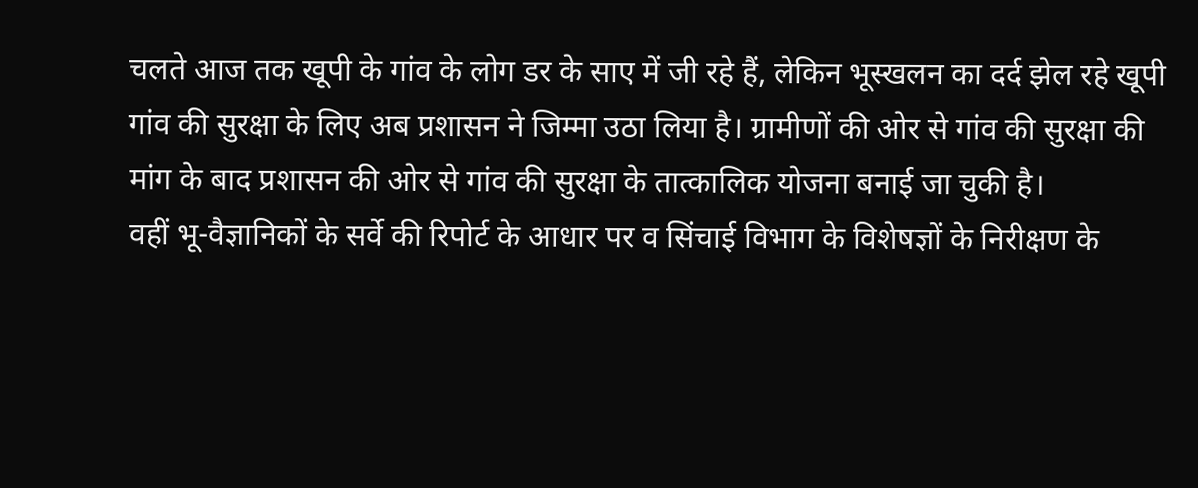चलते आज तक खूपी के गांव के लोग डर के साए में जी रहे हैं, लेकिन भूस्खलन का दर्द झेल रहे खूपी गांव की सुरक्षा के लिए अब प्रशासन ने जिम्मा उठा लिया है। ग्रामीणों की ओर से गांव की सुरक्षा की मांग के बाद प्रशासन की ओर से गांव की सुरक्षा के तात्कालिक योजना बनाई जा चुकी है।
वहीं भू-वैज्ञानिकों के सर्वे की रिपोर्ट के आधार पर व सिंचाई विभाग के विशेषज्ञों के निरीक्षण के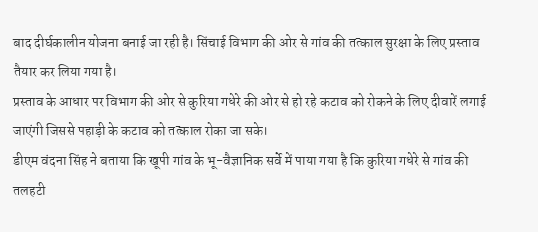बाद दीर्घकालीन योजना बनाई जा रही है। सिंचाई विभाग की ओर से गांव की तत्काल सुरक्षा के लिए प्रस्ताव तैयार कर लिया गया है।
प्रस्ताव के आधार पर विभाग की ओर से कुरिया गधेरे की ओर से हो रहे कटाव को रोकने के लिए दीवारें लगाई जाएंगी जिससे पहाड़ी के कटाव को तत्काल रोका जा सके।
डीएम वंदना सिंह ने बताया कि खूपी गांव के भू-वैज्ञानिक सर्वे में पाया गया है कि कुरिया गधेरे से गांव की तलहटी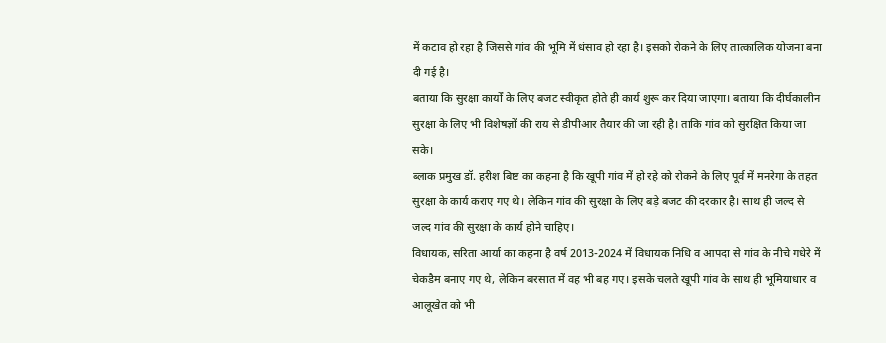में कटाव हो रहा है जिससे गांव की भूमि में धंसाव हो रहा है। इसको रोकने के लिए तात्कालिक योजना बना दी गई है।
बताया कि सुरक्षा कार्यों के लिए बजट स्वीकृत होते ही कार्य शुरू कर दिया जाएगा। बताया कि दीर्घकालीन सुरक्षा के लिए भी विशेषज्ञों की राय से डीपीआर तैयार की जा रही है। ताकि गांव को सुरक्षित किया जा सके।
ब्लाक प्रमुख डॉ. हरीश बिष्ट का कहना है कि खूपी गांव में हो रहे को रोकने के लिए पूर्व में मनरेगा के तहत सुरक्षा के कार्य कराए गए थे। लेकिन गांव की सुरक्षा के लिए बड़े बजट की दरकार है। साथ ही जल्द से जल्द गांव की सुरक्षा के कार्य होने चाहिए।
विधायक, सरिता आर्या का कहना है वर्ष 2013-2024 में विधायक निधि व आपदा से गांव के नीचे गधेरे में चेकडैम बनाए गए थे, लेकिन बरसात में वह भी बह गए। इसके चलते खूपी गांव के साथ ही भूमियाधार व आलूखेत को भी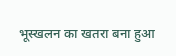भूस्खलन का खतरा बना हुआ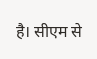है। सीएम से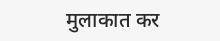मुलाकात कर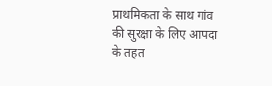प्राथमिकता के साथ गांव की सुरक्षा के लिए आपदा के तहत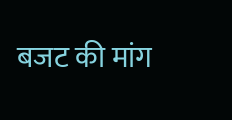बजट की मांग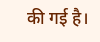की गई है।